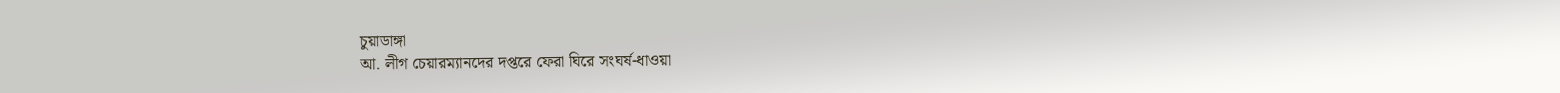চুয়াডাঙ্গা
আ. লীগ চেয়ারম্যানদের দপ্তরে ফেরা ঘিরে সংঘর্ষ-ধাওয়া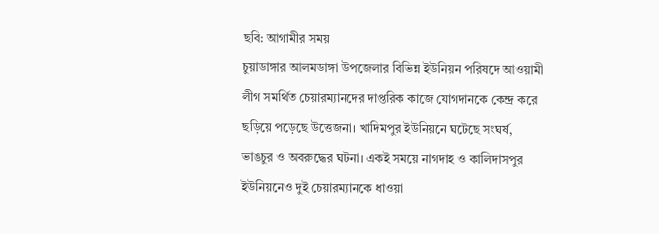ছবি: আগামীর সময়
চুয়াডাঙ্গার আলমডাঙ্গা উপজেলার বিভিন্ন ইউনিয়ন পরিষদে আওয়ামী লীগ সমর্থিত চেয়ারম্যানদের দাপ্তরিক কাজে যোগদানকে কেন্দ্র করে ছড়িয়ে পড়েছে উত্তেজনা। খাদিমপুর ইউনিয়নে ঘটেছে সংঘর্ষ, ভাঙচুর ও অবরুদ্ধের ঘটনা। একই সময়ে নাগদাহ ও কালিদাসপুর ইউনিয়নেও দুই চেয়ারম্যানকে ধাওয়া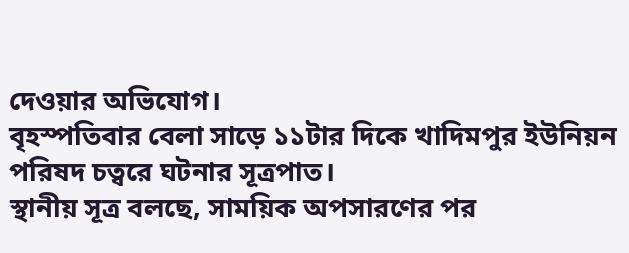দেওয়ার অভিযোগ।
বৃহস্পতিবার বেলা সাড়ে ১১টার দিকে খাদিমপুর ইউনিয়ন পরিষদ চত্বরে ঘটনার সূত্রপাত।
স্থানীয় সূত্র বলছে, সাময়িক অপসারণের পর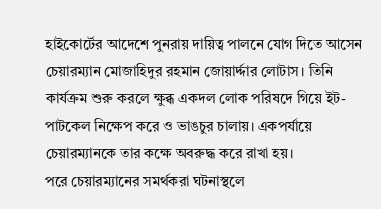হাইকোর্টের আদেশে পুনরায় দায়িত্ব পালনে যোগ দিতে আসেন চেয়ারম্যান মোজাহিদুর রহমান জোয়ার্দ্দার লোটাস। তিনি কার্যক্রম শুরু করলে ক্ষুব্ধ একদল লোক পরিষদে গিয়ে ইট-পাটকেল নিক্ষেপ করে ও ভাঙচুর চালায়। একপর্যায়ে চেয়ারম্যানকে তার কক্ষে অবরুদ্ধ করে রাখা হয়।
পরে চেয়ারম্যানের সমর্থকরা ঘটনাস্থলে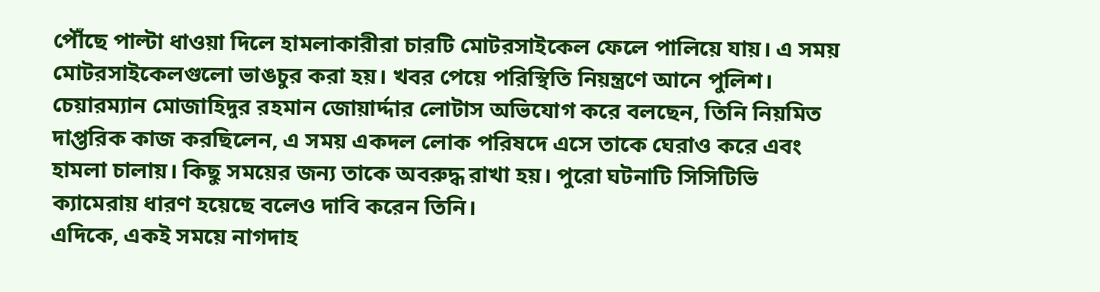পৌঁছে পাল্টা ধাওয়া দিলে হামলাকারীরা চারটি মোটরসাইকেল ফেলে পালিয়ে যায়। এ সময় মোটরসাইকেলগুলো ভাঙচুর করা হয়। খবর পেয়ে পরিস্থিতি নিয়ন্ত্রণে আনে পুলিশ।
চেয়ারম্যান মোজাহিদুর রহমান জোয়ার্দ্দার লোটাস অভিযোগ করে বলছেন, তিনি নিয়মিত দাপ্তরিক কাজ করছিলেন, এ সময় একদল লোক পরিষদে এসে তাকে ঘেরাও করে এবং হামলা চালায়। কিছু সময়ের জন্য তাকে অবরুদ্ধ রাখা হয়। পুরো ঘটনাটি সিসিটিভি ক্যামেরায় ধারণ হয়েছে বলেও দাবি করেন তিনি।
এদিকে, একই সময়ে নাগদাহ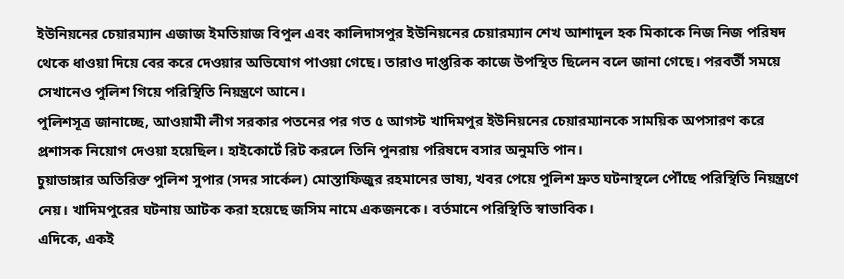ইউনিয়নের চেয়ারম্যান এজাজ ইমতিয়াজ বিপুল এবং কালিদাসপুর ইউনিয়নের চেয়ারম্যান শেখ আশাদুল হক মিকাকে নিজ নিজ পরিষদ থেকে ধাওয়া দিয়ে বের করে দেওয়ার অভিযোগ পাওয়া গেছে। তারাও দাপ্তরিক কাজে উপস্থিত ছিলেন বলে জানা গেছে। পরবর্তী সময়ে সেখানেও পুলিশ গিয়ে পরিস্থিতি নিয়ন্ত্রণে আনে।
পুলিশসূত্র জানাচ্ছে, আওয়ামী লীগ সরকার পতনের পর গত ৫ আগস্ট খাদিমপুর ইউনিয়নের চেয়ারম্যানকে সাময়িক অপসারণ করে প্রশাসক নিয়োগ দেওয়া হয়েছিল। হাইকোর্টে রিট করলে তিনি পুনরায় পরিষদে বসার অনুমতি পান।
চুয়াডাঙ্গার অতিরিক্ত পুলিশ সুপার (সদর সার্কেল) মোস্তাফিজুর রহমানের ভাষ্য, খবর পেয়ে পুলিশ দ্রুত ঘটনাস্থলে পৌঁছে পরিস্থিতি নিয়ন্ত্রণে নেয়। খাদিমপুরের ঘটনায় আটক করা হয়েছে জসিম নামে একজনকে। বর্তমানে পরিস্থিতি স্বাভাবিক।
এদিকে, একই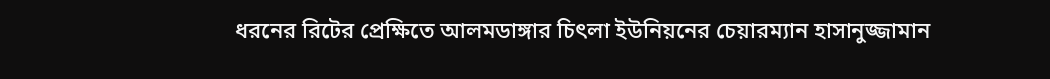ধরনের রিটের প্রেক্ষিতে আলমডাঙ্গার চিৎলা ইউনিয়নের চেয়ারম্যান হাসানুজ্জামান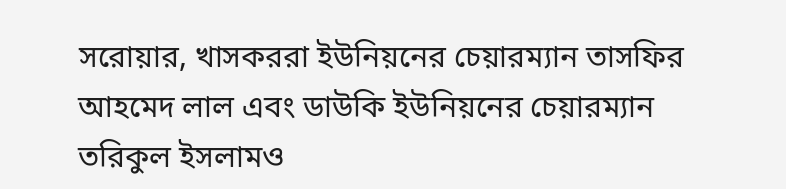সরোয়ার, খাসকররা ইউনিয়নের চেয়ারম্যান তাসফির আহমেদ লাল এবং ডাউকি ইউনিয়নের চেয়ারম্যান তরিকুল ইসলামও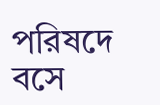পরিষদে বসে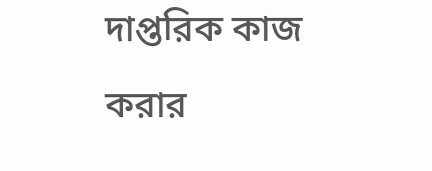দাপ্তরিক কাজ করার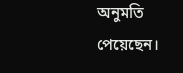অনুমতি পেয়েছেন।